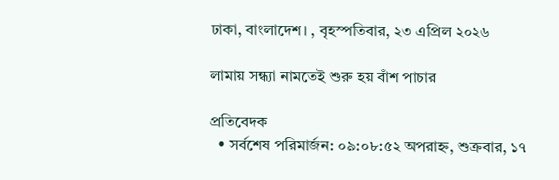ঢাকা, বাংলাদেশ। , বৃহস্পতিবার, ২৩ এপ্রিল ২০২৬

লামায় সন্ধ্যা নামতেই শুরু হয় বাঁশ পাচার

প্রতিবেদক
  • সর্বশেষ পরিমার্জন: ০৯:০৮:৫২ অপরাহ্ন, শুক্রবার, ১৭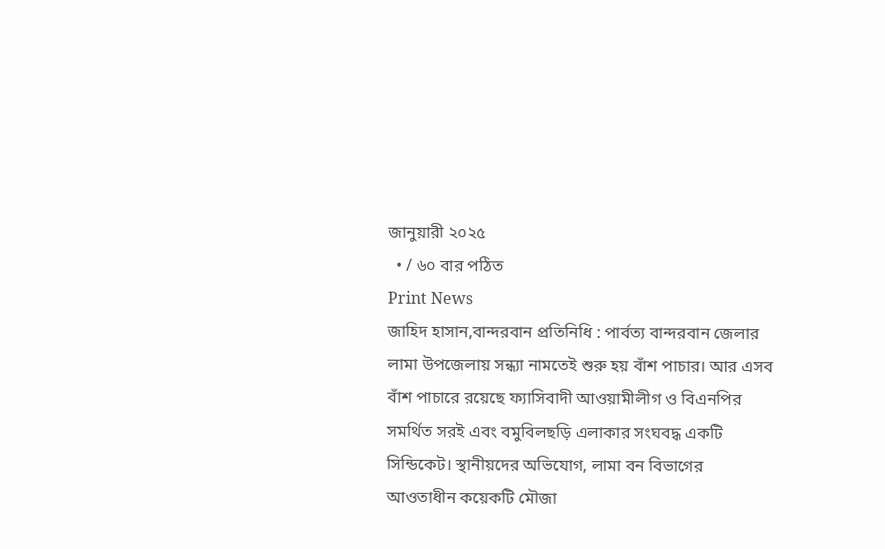জানুয়ারী ২০২৫
  • / ৬০ বার পঠিত
Print News
জাহিদ হাসান,বান্দরবান প্রতিনিধি : পার্বত্য বান্দরবান জেলার লামা উপজেলায় সন্ধ্যা নামতেই শুরু হয় বাঁশ পাচার। আর এসব বাঁশ পাচারে রয়েছে ফ্যাসিবাদী আওয়ামীলীগ ও বিএনপির সমর্থিত সরই এবং বমুবিলছড়ি এলাকার সংঘবদ্ধ একটি সিন্ডিকেট। স্থানীয়দের অভিযোগ, লামা বন বিভাগের আওতাধীন কয়েকটি মৌজা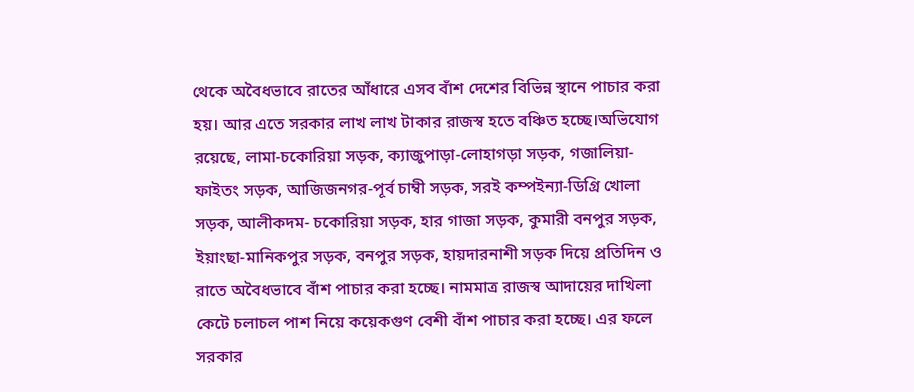থেকে অবৈধভাবে রাতের আঁধারে এসব বাঁশ দেশের বিভিন্ন স্থানে পাচার করা হয়। আর এতে সরকার লাখ লাখ টাকার রাজস্ব হতে বঞ্চিত হচ্ছে।অভিযোগ রয়েছে, লামা-চকোরিয়া সড়ক, ক্যাজুপাড়া-লোহাগড়া সড়ক, গজালিয়া-ফাইতং সড়ক, আজিজনগর-পূর্ব চাম্বী সড়ক, সরই কম্পইন্যা-ডিগ্রি খোলা সড়ক, আলীকদম- চকোরিয়া সড়ক, হার গাজা সড়ক, কুমারী বনপুর সড়ক, ইয়াংছা-মানিকপুর সড়ক, বনপুর সড়ক, হায়দারনাশী সড়ক দিয়ে প্রতিদিন ও রাতে অবৈধভাবে বাঁশ পাচার করা হচ্ছে। নামমাত্র রাজস্ব আদায়ের দাখিলা কেটে চলাচল পাশ নিয়ে কয়েকগুণ বেশী বাঁশ পাচার করা হচ্ছে। এর ফলে সরকার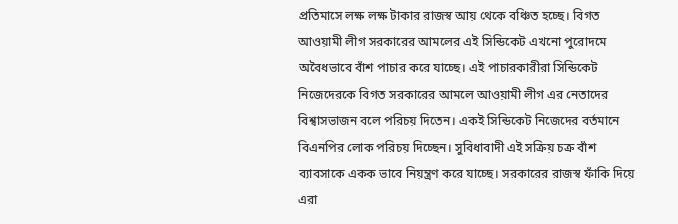প্রতিমাসে লক্ষ লক্ষ টাকার রাজস্ব আয় থেকে বঞ্চিত হচ্ছে। বিগত আওয়ামী লীগ সরকারের আমলের এই সিন্ডিকেট এখনো পুরোদমে অবৈধভাবে বাঁশ পাচার করে যাচ্ছে। এই পাচারকারীরা সিন্ডিকেট নিজেদেরকে বিগত সরকারের আমলে আওয়ামী লীগ এর নেতাদের বিশ্বাসভাজন বলে পরিচয় দিতেন। একই সিন্ডিকেট নিজেদের বর্তমানে বিএনপির লোক পরিচয় দিচ্ছেন। সুবিধাবাদী এই সক্রিয় চক্র বাঁশ ব্যাবসাকে একক ভাবে নিয়ন্ত্রণ করে যাচ্ছে। সরকারের রাজস্ব ফাঁকি দিয়ে এরা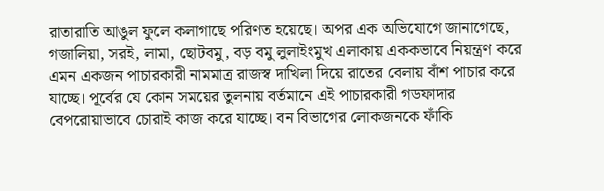রাতারাতি আঙুল ফুলে কলাগাছে পরিণত হয়েছে। অপর এক অভিযোগে জানাগেছে, গজালিয়া, সরই, লামা, ছোটবমু, বড় বমু লুলাইংমুখ এলাকায় এককভাবে নিয়ন্ত্রণ করে এমন একজন পাচারকারী নামমাত্র রাজস্ব দাখিলা দিয়ে রাতের বেলায় বাঁশ পাচার করে যাচ্ছে। পূর্বের যে কোন সময়ের তুলনায় বর্তমানে এই পাচারকারী গডফাদার বেপরোয়াভাবে চোরাই কাজ করে যাচ্ছে। বন বিভাগের লোকজনকে ফাঁকি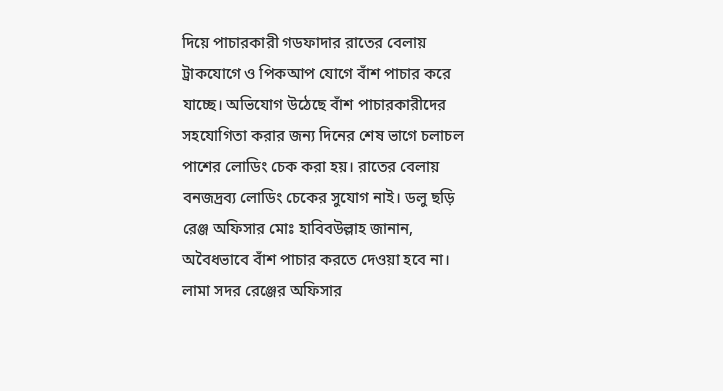দিয়ে পাচারকারী গডফাদার রাতের বেলায় ট্রাকযোগে ও পিকআপ যোগে বাঁশ পাচার করে যাচ্ছে। অভিযোগ উঠেছে বাঁশ পাচারকারীদের সহযোগিতা করার জন্য দিনের শেষ ভাগে চলাচল পাশের লোডিং চেক করা হয়। রাতের বেলায় বনজদ্রব্য লোডিং চেকের সুযোগ নাই। ডলু ছড়ি রেঞ্জ অফিসার মোঃ হাবিবউল্লাহ জানান, অবৈধভাবে বাঁশ পাচার করতে দেওয়া হবে না। লামা সদর রেঞ্জের অফিসার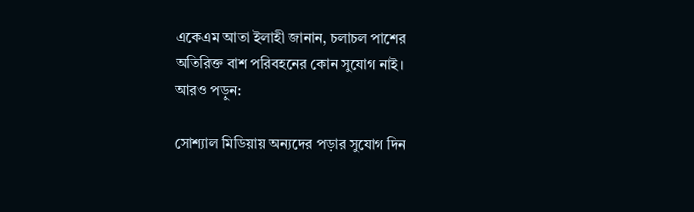একেএম আতা ইলাহী জানান, চলাচল পাশের অতিরিক্ত বাশ পরিবহনের কোন সুযোগ নাই।
আরও পড়ুন:

সোশ্যাল মিডিয়ায় অন্যদের পড়ার সুযোগ দিন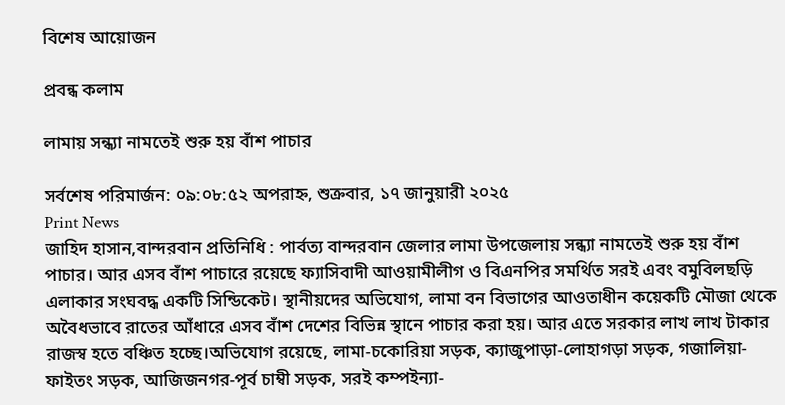বিশেষ আয়োজন

প্রবন্ধ কলাম

লামায় সন্ধ্যা নামতেই শুরু হয় বাঁশ পাচার

সর্বশেষ পরিমার্জন: ০৯:০৮:৫২ অপরাহ্ন, শুক্রবার, ১৭ জানুয়ারী ২০২৫
Print News
জাহিদ হাসান,বান্দরবান প্রতিনিধি : পার্বত্য বান্দরবান জেলার লামা উপজেলায় সন্ধ্যা নামতেই শুরু হয় বাঁশ পাচার। আর এসব বাঁশ পাচারে রয়েছে ফ্যাসিবাদী আওয়ামীলীগ ও বিএনপির সমর্থিত সরই এবং বমুবিলছড়ি এলাকার সংঘবদ্ধ একটি সিন্ডিকেট। স্থানীয়দের অভিযোগ, লামা বন বিভাগের আওতাধীন কয়েকটি মৌজা থেকে অবৈধভাবে রাতের আঁধারে এসব বাঁশ দেশের বিভিন্ন স্থানে পাচার করা হয়। আর এতে সরকার লাখ লাখ টাকার রাজস্ব হতে বঞ্চিত হচ্ছে।অভিযোগ রয়েছে, লামা-চকোরিয়া সড়ক, ক্যাজুপাড়া-লোহাগড়া সড়ক, গজালিয়া-ফাইতং সড়ক, আজিজনগর-পূর্ব চাম্বী সড়ক, সরই কম্পইন্যা-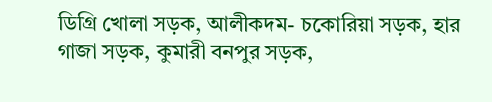ডিগ্রি খোলা সড়ক, আলীকদম- চকোরিয়া সড়ক, হার গাজা সড়ক, কুমারী বনপুর সড়ক,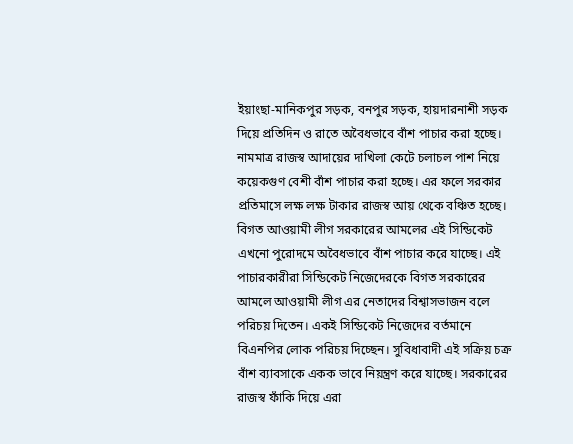ইয়াংছা-মানিকপুর সড়ক, বনপুর সড়ক, হায়দারনাশী সড়ক দিয়ে প্রতিদিন ও রাতে অবৈধভাবে বাঁশ পাচার করা হচ্ছে। নামমাত্র রাজস্ব আদায়ের দাখিলা কেটে চলাচল পাশ নিয়ে কয়েকগুণ বেশী বাঁশ পাচার করা হচ্ছে। এর ফলে সরকার প্রতিমাসে লক্ষ লক্ষ টাকার রাজস্ব আয় থেকে বঞ্চিত হচ্ছে। বিগত আওয়ামী লীগ সরকারের আমলের এই সিন্ডিকেট এখনো পুরোদমে অবৈধভাবে বাঁশ পাচার করে যাচ্ছে। এই পাচারকারীরা সিন্ডিকেট নিজেদেরকে বিগত সরকারের আমলে আওয়ামী লীগ এর নেতাদের বিশ্বাসভাজন বলে পরিচয় দিতেন। একই সিন্ডিকেট নিজেদের বর্তমানে বিএনপির লোক পরিচয় দিচ্ছেন। সুবিধাবাদী এই সক্রিয় চক্র বাঁশ ব্যাবসাকে একক ভাবে নিয়ন্ত্রণ করে যাচ্ছে। সরকারের রাজস্ব ফাঁকি দিয়ে এরা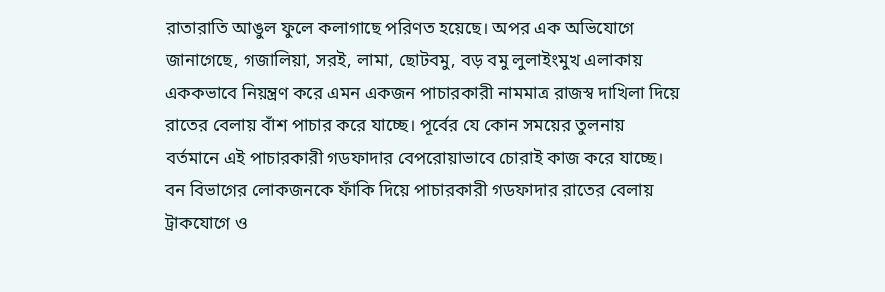রাতারাতি আঙুল ফুলে কলাগাছে পরিণত হয়েছে। অপর এক অভিযোগে জানাগেছে, গজালিয়া, সরই, লামা, ছোটবমু, বড় বমু লুলাইংমুখ এলাকায় এককভাবে নিয়ন্ত্রণ করে এমন একজন পাচারকারী নামমাত্র রাজস্ব দাখিলা দিয়ে রাতের বেলায় বাঁশ পাচার করে যাচ্ছে। পূর্বের যে কোন সময়ের তুলনায় বর্তমানে এই পাচারকারী গডফাদার বেপরোয়াভাবে চোরাই কাজ করে যাচ্ছে। বন বিভাগের লোকজনকে ফাঁকি দিয়ে পাচারকারী গডফাদার রাতের বেলায় ট্রাকযোগে ও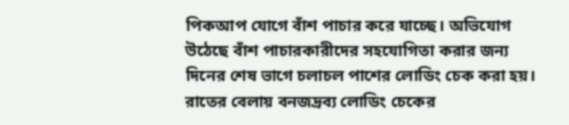পিকআপ যোগে বাঁশ পাচার করে যাচ্ছে। অভিযোগ উঠেছে বাঁশ পাচারকারীদের সহযোগিতা করার জন্য দিনের শেষ ভাগে চলাচল পাশের লোডিং চেক করা হয়। রাতের বেলায় বনজদ্রব্য লোডিং চেকের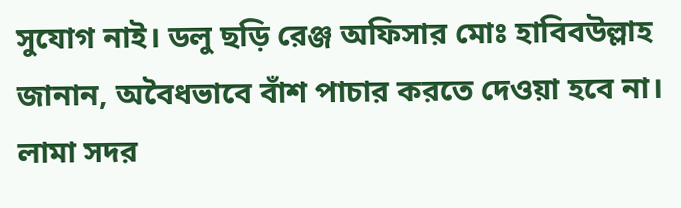সুযোগ নাই। ডলু ছড়ি রেঞ্জ অফিসার মোঃ হাবিবউল্লাহ জানান, অবৈধভাবে বাঁশ পাচার করতে দেওয়া হবে না। লামা সদর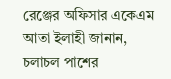রেঞ্জের অফিসার একেএম আতা ইলাহী জানান, চলাচল পাশের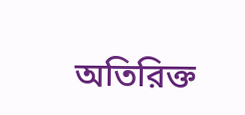অতিরিক্ত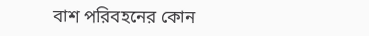বাশ পরিবহনের কোন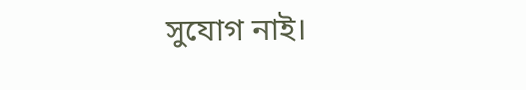সুযোগ নাই।